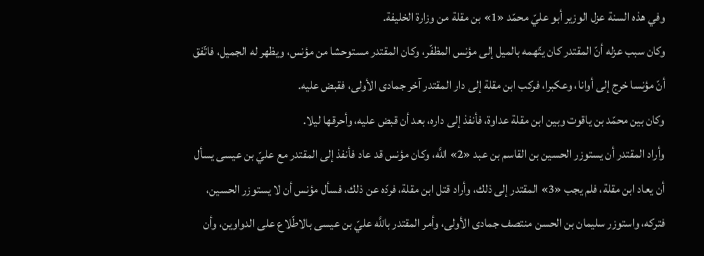وفي هذه السنة عزل الوزير أبو عليّ محمّد «1» بن مقلة من وزارة الخليفة.
وكان سبب عزله أنّ المقتدر كان يتّهمه بالميل إلى مؤنس المظفّر، وكان المقتدر مستوحشا من مؤنس، ويظهر له الجميل، فاتّفق أنّ مؤنسا خرج إلى أوانا، وعكبرا، فركب ابن مقلة إلى دار المقتدر آخر جمادى الأولى، فقبض عليه.
وكان بين محمّد بن ياقوت وبين ابن مقلة عداوة، فأنفذ إلى داره، بعد أن قبض عليه، وأحرقها ليلا.
وأراد المقتدر أن يستوزر الحسين بن القاسم بن عبد «2» اللَّه، وكان مؤنس قد عاد فأنفذ إلى المقتدر مع عليّ بن عيسى يسأل أن يعاد ابن مقلة، فلم يجب «3» المقتدر إلى ذلك، وأراد قتل ابن مقلة، فردّه عن ذلك، فسأل مؤنس أن لا يستوزر الحسين، فتركه، واستوزر سليمان بن الحسن منتصف جمادى الأولى، وأمر المقتدر باللَّه عليّ بن عيسى بالاطّلاع على الدواوين، وأن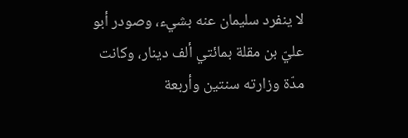لا ينفرد سليمان عنه بشيء، وصودر أبو عليّ بن مقلة بمائتي ألف دينار، وكانت مدّة وزارته سنتين وأربعة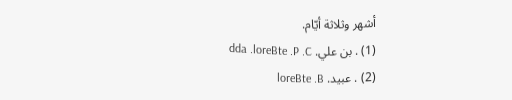أشهر وثلاثة أيّام.
(1) . بن علي. dda .loreBte .P .C
(2) . عبيد. loreBte .B